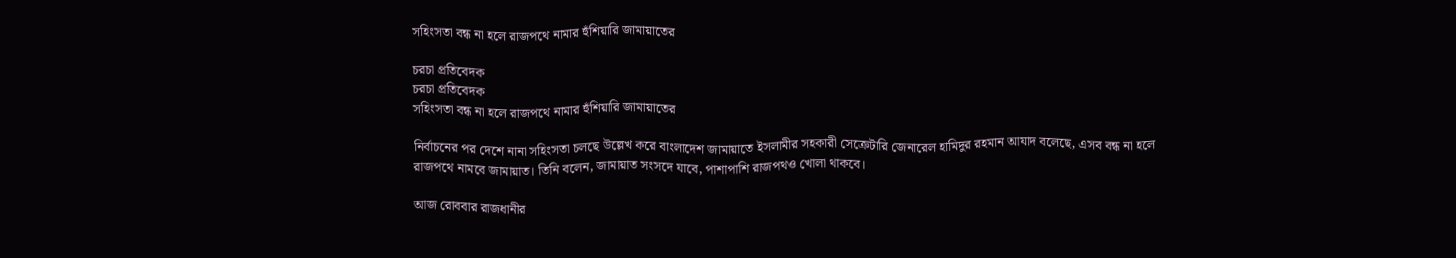সহিংসতা বন্ধ না হলে রাজপথে নামার হুঁশিয়ারি জামায়াতের

চরচা প্রতিবেদক
চরচা প্রতিবেদক
সহিংসতা বন্ধ না হলে রাজপথে নামার হুঁশিয়ারি জামায়াতের

নির্বাচনের পর দেশে নানা সহিংসতা চলছে উল্লেখ করে বাংলাদেশ জামায়াতে ইসলামীর সহকারী সেক্রেটারি জেনারেল হামিদুর রহমান আযাদ বলেছে, এসব বন্ধ না হলে রাজপথে নামবে জামায়াত। তিনি বলেন, জামায়াত সংসদে যাবে, পাশাপাশি রাজপথও খোলা থাকবে।

আজ রোববার রাজধানীর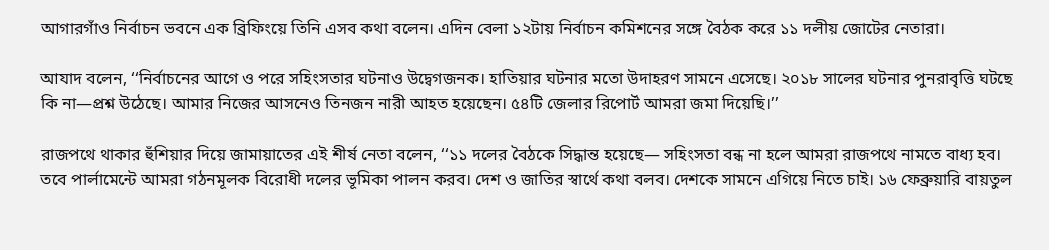আগারগাঁও নির্বাচন ভবনে এক ব্রিফিংয়ে তিনি এসব কথা বলেন। এদিন বেলা ১২টায় নির্বাচন কমিশনের সঙ্গে বৈঠক করে ১১ দলীয় জোটের নেতারা।

আযাদ বলেন, ‘‘নির্বাচনের আগে ও পরে সহিংসতার ঘটনাও উদ্বেগজনক। হাতিয়ার ঘটনার মতো উদাহরণ সামনে এসেছে। ২০১৮ সালের ঘটনার পুনরাবৃত্তি ঘটছে কি না—প্রশ্ন উঠেছে। আমার নিজের আসনেও তিনজন নারী আহত হয়েছেন। ৫৪টি জেলার রিপোর্ট আমরা জমা দিয়েছি।’’

রাজপথে থাকার হুঁশিয়ার দিয়ে জামায়াতের এই শীর্ষ নেতা বলেন, ‘‘১১ দলের বৈঠকে সিদ্ধান্ত হয়েছে— সহিংসতা বন্ধ না হলে আমরা রাজপথে নামতে বাধ্য হব। তবে পার্লামেন্টে আমরা গঠনমূলক বিরোধী দলের ভূমিকা পালন করব। দেশ ও জাতির স্বার্থে কথা বলব। দেশকে সামনে এগিয়ে নিতে চাই। ১৬ ফেব্রুয়ারি বায়তুল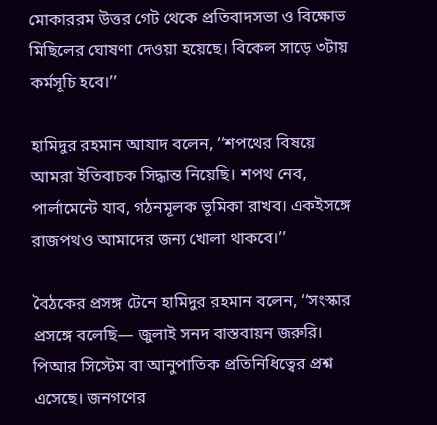মোকাররম উত্তর গেট থেকে প্রতিবাদসভা ও বিক্ষোভ মিছিলের ঘোষণা দেওয়া হয়েছে। বিকেল সাড়ে ৩টায় কর্মসূচি হবে।’’

হামিদুর রহমান আযাদ বলেন, ‘‘শপথের বিষয়ে আমরা ইতিবাচক সিদ্ধান্ত নিয়েছি। শপথ নেব, পার্লামেন্টে যাব, গঠনমূলক ভূমিকা রাখব। একইসঙ্গে রাজপথও আমাদের জন্য খোলা থাকবে।’’

বৈঠকের প্রসঙ্গ টেনে হামিদুর রহমান বলেন, ‘‘সংস্কার প্রসঙ্গে বলেছি— জুলাই সনদ বাস্তবায়ন জরুরি। পিআর সিস্টেম বা আনুপাতিক প্রতিনিধিত্বের প্রশ্ন এসেছে। জনগণের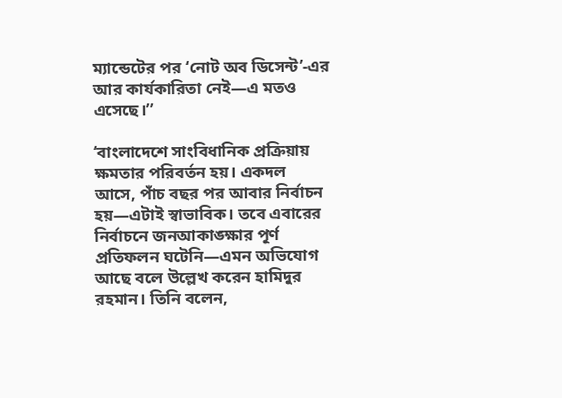ম্যান্ডেটের পর ‘নোট অব ডিসেন্ট’-এর আর কার্যকারিতা নেই—এ মতও এসেছে।’’

‘বাংলাদেশে সাংবিধানিক প্রক্রিয়ায় ক্ষমতার পরিবর্তন হয়। একদল আসে, পাঁচ বছর পর আবার নির্বাচন হয়—এটাই স্বাভাবিক। তবে এবারের নির্বাচনে জনআকাঙ্ক্ষার পূর্ণ প্রতিফলন ঘটেনি—এমন অভিযোগ আছে বলে উল্লেখ করেন হামিদুর রহমান। তিনি বলেন,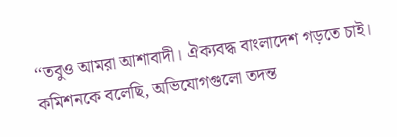‘‘তবুও আমরা আশাবাদী। ঐক্যবদ্ধ বাংলাদেশ গড়তে চাই। কমিশনকে বলেছি, অভিযোগগুলো তদন্ত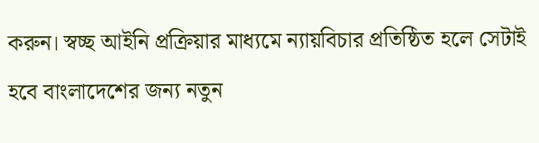করুন। স্বচ্ছ আইনি প্রক্রিয়ার মাধ্যমে ন্যায়বিচার প্রতিষ্ঠিত হলে সেটাই হবে বাংলাদেশের জন্য নতুন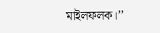মাইলফলক।’’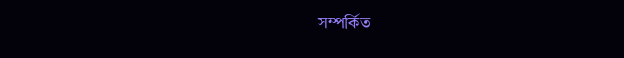সম্পর্কিত